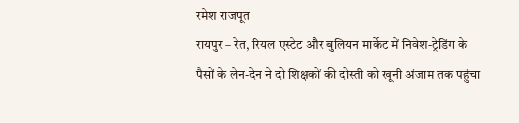रमेश राजपूत
रायपुर – रेत, रियल एस्टेट और बुलियन मार्केट में निवेश-ट्रेडिंग के पैसों के लेन-देन ने दो शिक्षकों की दोस्ती को खूनी अंजाम तक पहुंचा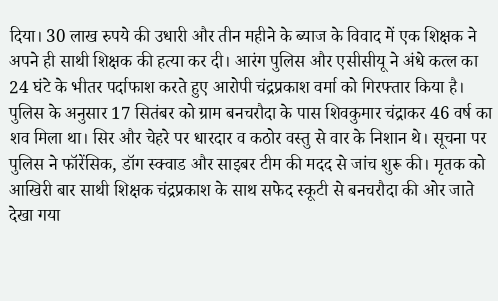दिया। 30 लाख रुपये की उधारी और तीन महीने के ब्याज के विवाद में एक शिक्षक ने अपने ही साथी शिक्षक की हत्या कर दी। आरंग पुलिस और एसीसीयू ने अंधे कत्ल का 24 घंटे के भीतर पर्दाफाश करते हुए आरोपी चंद्रप्रकाश वर्मा को गिरफ्तार किया है। पुलिस के अनुसार 17 सितंबर को ग्राम बनचरौदा के पास शिवकुमार चंद्राकर 46 वर्ष का शव मिला था। सिर और चेहरे पर धारदार व कठोर वस्तु से वार के निशान थे। सूचना पर पुलिस ने फॉरेंसिक, डॉग स्क्वाड और साइबर टीम की मदद से जांच शुरू की। मृतक को आखिरी बार साथी शिक्षक चंद्रप्रकाश के साथ सफेद स्कूटी से बनचरौदा की ओर जाते देखा गया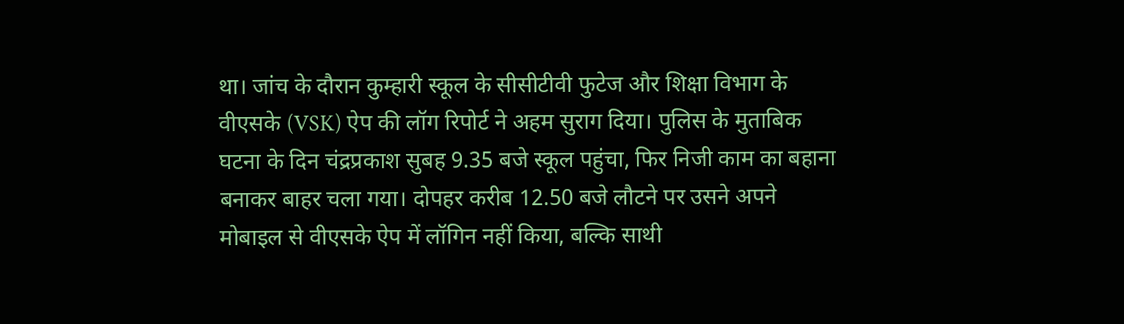था। जांच के दौरान कुम्हारी स्कूल के सीसीटीवी फुटेज और शिक्षा विभाग के वीएसके (VSK) ऐप की लॉग रिपोर्ट ने अहम सुराग दिया। पुलिस के मुताबिक घटना के दिन चंद्रप्रकाश सुबह 9.35 बजे स्कूल पहुंचा, फिर निजी काम का बहाना बनाकर बाहर चला गया। दोपहर करीब 12.50 बजे लौटने पर उसने अपने मोबाइल से वीएसके ऐप में लॉगिन नहीं किया, बल्कि साथी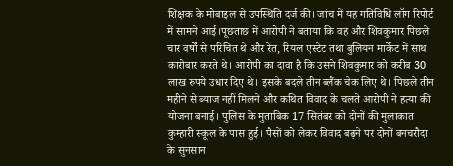शिक्षक के मोबाइल से उपस्थिति दर्ज की। जांच में यह गतिविधि लॉग रिपोर्ट में सामने आई।पूछताछ में आरोपी ने बताया कि वह और शिवकुमार पिछले चार वर्षों से परिचित थे और रेत, रियल एस्टेट तथा बुलियन मार्केट में साथ कारोबार करते थे। आरोपी का दावा है कि उसने शिवकुमार को करीब 30 लाख रुपये उधार दिए थे। इसके बदले तीन ब्लैंक चेक लिए थे। पिछले तीन महीने से ब्याज नहीं मिलने और कथित विवाद के चलते आरोपी ने हत्या की योजना बनाई। पुलिस के मुताबिक 17 सितंबर को दोनों की मुलाकात कुम्हारी स्कूल के पास हुई। पैसों को लेकर विवाद बढ़ने पर दोनों बनचरौदा के सुनसान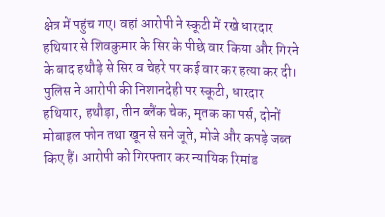क्षेत्र में पहुंच गए। वहां आरोपी ने स्कूटी में रखे धारदार हथियार से शिवकुमार के सिर के पीछे वार किया और गिरने के बाद हथौड़े से सिर व चेहरे पर कई वार कर हत्या कर दी। पुलिस ने आरोपी की निशानदेही पर स्कूटी, धारदार हथियार, हथौड़ा, तीन ब्लैंक चेक, मृतक का पर्स, दोनों मोबाइल फोन तथा खून से सने जूते, मोजे और कपड़े जब्त किए हैं। आरोपी को गिरफ्तार कर न्यायिक रिमांड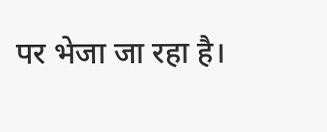पर भेजा जा रहा है।